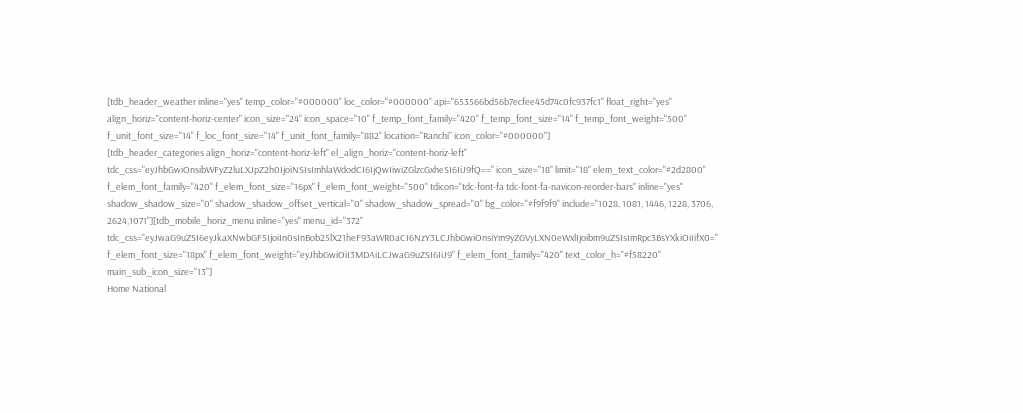[tdb_header_weather inline="yes" temp_color="#000000" loc_color="#000000" api="653566bd56b7ecfee45d74c0fc937fc1" float_right="yes" align_horiz="content-horiz-center" icon_size="24" icon_space="10" f_temp_font_family="420" f_temp_font_size="14" f_temp_font_weight="500" f_unit_font_size="14" f_loc_font_size="14" f_unit_font_family="882" location="Ranchi" icon_color="#000000"]
[tdb_header_categories align_horiz="content-horiz-left" el_align_horiz="content-horiz-left" tdc_css="eyJhbGwiOnsibWFyZ2luLXJpZ2h0IjoiNSIsImhlaWdodCI6IjQwIiwiZGlzcGxheSI6IiJ9fQ==" icon_size="18" limit="18" elem_text_color="#2d2800" f_elem_font_family="420" f_elem_font_size="16px" f_elem_font_weight="500" tdicon="tdc-font-fa tdc-font-fa-navicon-reorder-bars" inline="yes" shadow_shadow_size="0" shadow_shadow_offset_vertical="0" shadow_shadow_spread="0" bg_color="#f9f9f9" include="1028, 1081, 1446, 1228, 3706, 2624,1071"][tdb_mobile_horiz_menu inline="yes" menu_id="372" tdc_css="eyJwaG9uZSI6eyJkaXNwbGF5IjoiIn0sInBob25lX21heF93aWR0aCI6NzY3LCJhbGwiOnsiYm9yZGVyLXN0eWxlIjoibm9uZSIsImRpc3BsYXkiOiIifX0=" f_elem_font_size="18px" f_elem_font_weight="eyJhbGwiOiI3MDAiLCJwaG9uZSI6IiJ9" f_elem_font_family="420" text_color_h="#f58220" main_sub_icon_size="13"]
Home National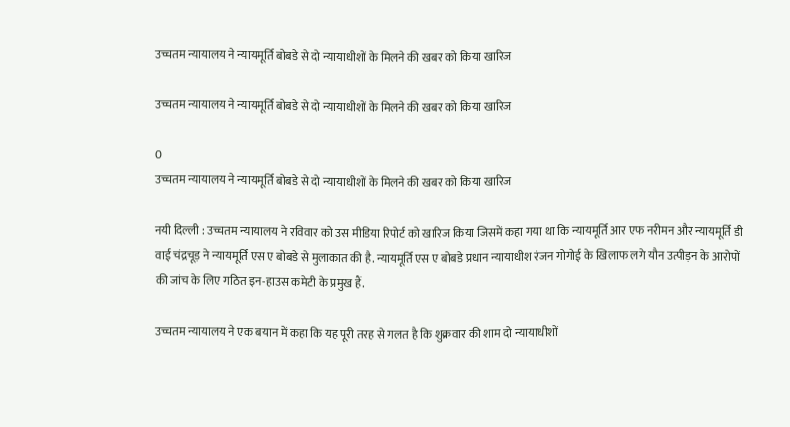उच्चतम न्यायालय ने न्यायमूर्ति बोबडे से दो न्यायाधीशों के मिलने की खबर को किया खारिज

उच्चतम न्यायालय ने न्यायमूर्ति बोबडे से दो न्यायाधीशों के मिलने की खबर को किया खारिज

0
उच्चतम न्यायालय ने न्यायमूर्ति बोबडे से दो न्यायाधीशों के मिलने की खबर को किया खारिज

नयी दिल्ली : उच्चतम न्यायालय ने रविवार को उस मीडिया रिपोर्ट को खारिज किया जिसमें कहा गया था कि न्यायमूर्ति आर एफ नरीमन और न्यायमूर्ति डी वाई चंद्रचूड़ ने न्यायमूर्ति एस ए बोबडे से मुलाकात की है. न्यायमूर्ति एस ए बोबडे प्रधान न्यायाधीश रंजन गोगोई के खिलाफ लगे यौन उत्पीड़न के आरोपों की जांच के लिए गठित इन-हाउस कमेटी के प्रमुख हैं.

उच्चतम न्यायालय ने एक बयान में कहा कि यह पूरी तरह से गलत है कि शुक्रवार की शाम दो न्यायाधीशों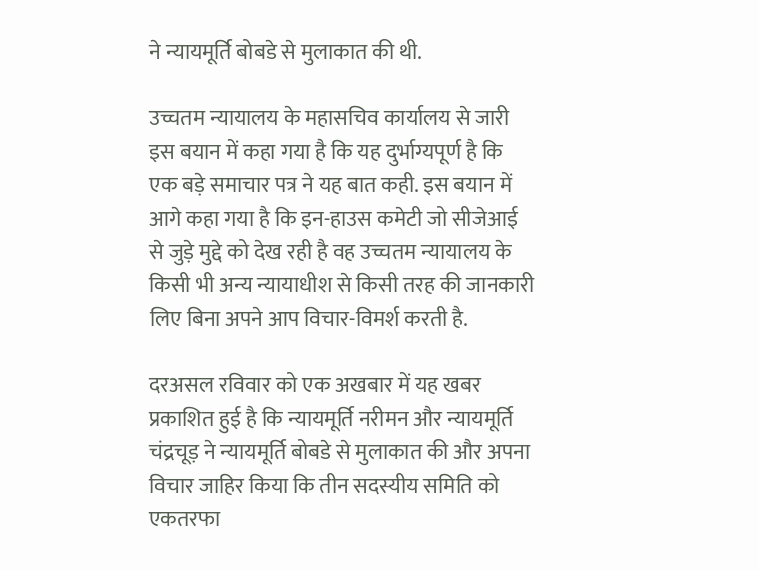ने न्यायमूर्ति बोबडे से मुलाकात की थी.

उच्चतम न्यायालय के महासचिव कार्यालय से जारी इस बयान में कहा गया है कि यह दुर्भाग्यपूर्ण है कि एक बड़े समाचार पत्र ने यह बात कही. इस बयान में आगे कहा गया है कि इन-हाउस कमेटी जो सीजेआई से जुड़े मुद्दे को देख रही है वह उच्चतम न्यायालय के किसी भी अन्य न्यायाधीश से किसी तरह की जानकारी लिए बिना अपने आप विचार-विमर्श करती है.

दरअसल रविवार को एक अखबार में यह खबर प्रकाशित हुई है कि न्यायमूर्ति नरीमन और न्यायमूर्ति चंद्रचूड़ ने न्यायमूर्ति बोबडे से मुलाकात की और अपना विचार जाहिर किया कि तीन सदस्यीय समिति को एकतरफा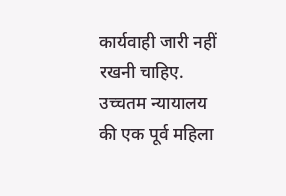कार्यवाही जारी नहीं रखनी चाहिए. उच्चतम न्यायालय की एक पूर्व महिला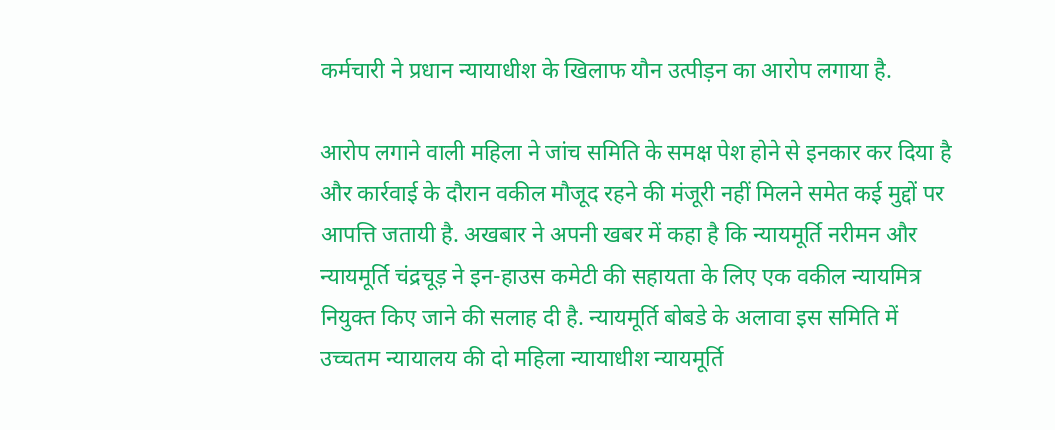कर्मचारी ने प्रधान न्यायाधीश के खिलाफ यौन उत्पीड़न का आरोप लगाया है.

आरोप लगाने वाली महिला ने जांच समिति के समक्ष पेश होने से इनकार कर दिया है और कार्रवाई के दौरान वकील मौजूद रहने की मंजूरी नहीं मिलने समेत कई मुद्दों पर आपत्ति जतायी है. अखबार ने अपनी खबर में कहा है कि न्यायमूर्ति नरीमन और न्यायमूर्ति चंद्रचूड़ ने इन-हाउस कमेटी की सहायता के लिए एक वकील न्यायमित्र नियुक्त किए जाने की सलाह दी है. न्यायमूर्ति बोबडे के अलावा इस समिति में उच्चतम न्यायालय की दो महिला न्यायाधीश न्यायमूर्ति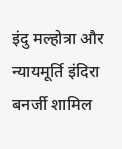इंदु मल्होत्रा और न्यायमूर्ति इंदिरा बनर्जी शामिल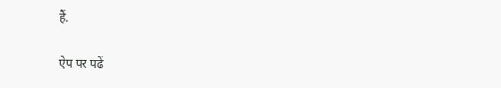हैं.

ऐप पर पढें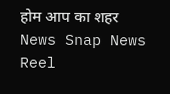होम आप का शहर
News Snap News Reel